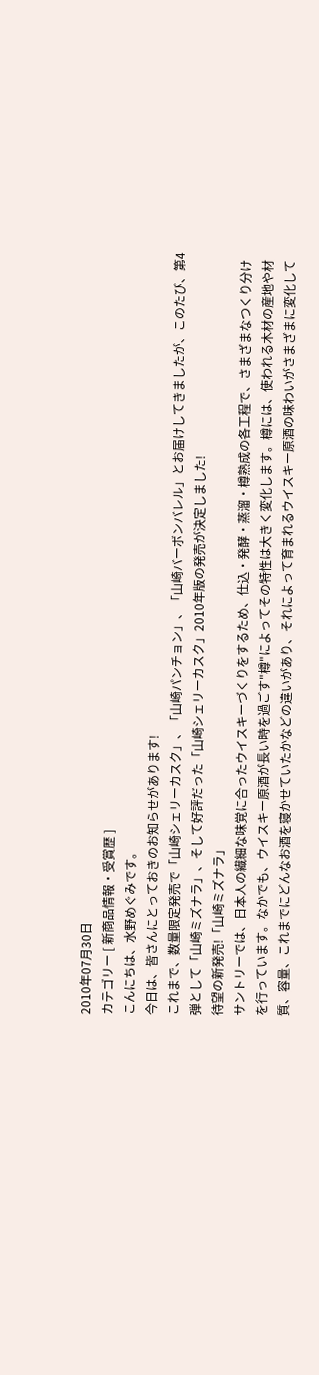2010年07月30日
カテゴリー [ 新商品情報・受賞歴 ]
こんにちは、水野めぐみです。
今日は、皆さんにとっておきのお知らせがあります!
これまで、数量限定発売で「山崎シェリーカスク」、「山崎パンチョン」、「山崎バーボンバレル」とお届けしてきましたが、このたび、第4弾として「山崎ミズナラ」、そして好評だった「山崎シェリーカスク」2010年版の発売が決定しました!
待望の新発売!「山崎ミズナラ」
サントリーでは、日本人の繊細な味覚に合ったウイスキーづくりをするため、仕込・発酵・蒸溜・樽熟成の各工程で、さまざまなつくり分けを行っています。なかでも、ウイスキー原酒が長い時を過ごす"樽"によってその特性は大きく変化します。樽には、使われる木材の産地や材質、容量、これまでにどんなお酒を寝かせていたかなどの違いがあり、それによって育まれるウイスキー原酒の味わいがさまざまに変化して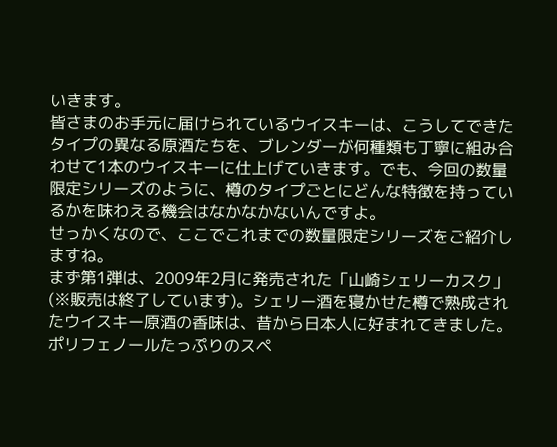いきます。
皆さまのお手元に届けられているウイスキーは、こうしてできたタイプの異なる原酒たちを、ブレンダーが何種類も丁寧に組み合わせて1本のウイスキーに仕上げていきます。でも、今回の数量限定シリーズのように、樽のタイプごとにどんな特徴を持っているかを味わえる機会はなかなかないんですよ。
せっかくなので、ここでこれまでの数量限定シリーズをご紹介しますね。
まず第1弾は、2009年2月に発売された「山崎シェリーカスク」(※販売は終了しています)。シェリー酒を寝かせた樽で熟成されたウイスキー原酒の香味は、昔から日本人に好まれてきました。ポリフェノールたっぷりのスペ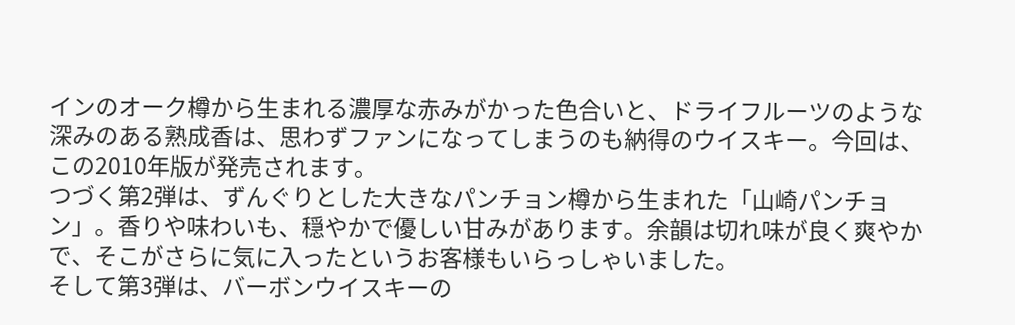インのオーク樽から生まれる濃厚な赤みがかった色合いと、ドライフルーツのような深みのある熟成香は、思わずファンになってしまうのも納得のウイスキー。今回は、この2010年版が発売されます。
つづく第2弾は、ずんぐりとした大きなパンチョン樽から生まれた「山崎パンチョン」。香りや味わいも、穏やかで優しい甘みがあります。余韻は切れ味が良く爽やかで、そこがさらに気に入ったというお客様もいらっしゃいました。
そして第3弾は、バーボンウイスキーの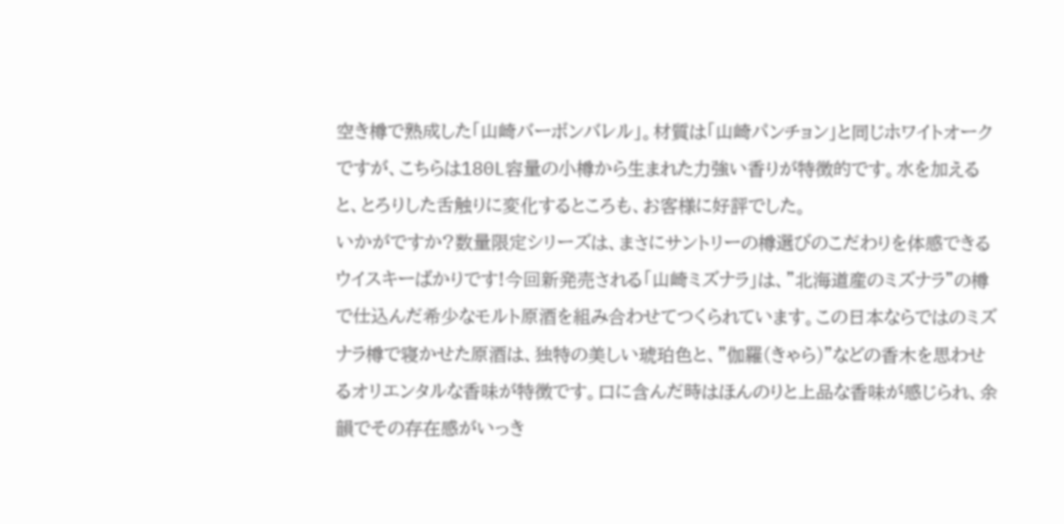空き樽で熟成した「山崎バーボンバレル」。材質は「山崎パンチョン」と同じホワイトオークですが、こちらは180L容量の小樽から生まれた力強い香りが特徴的です。水を加えると、とろりした舌触りに変化するところも、お客様に好評でした。
いかがですか?数量限定シリーズは、まさにサントリーの樽選びのこだわりを体感できるウイスキーばかりです!今回新発売される「山崎ミズナラ」は、"北海道産のミズナラ"の樽で仕込んだ希少なモルト原酒を組み合わせてつくられています。この日本ならではのミズナラ樽で寝かせた原酒は、独特の美しい琥珀色と、"伽羅(きゃら)"などの香木を思わせるオリエンタルな香味が特徴です。口に含んだ時はほんのりと上品な香味が感じられ、余韻でその存在感がいっき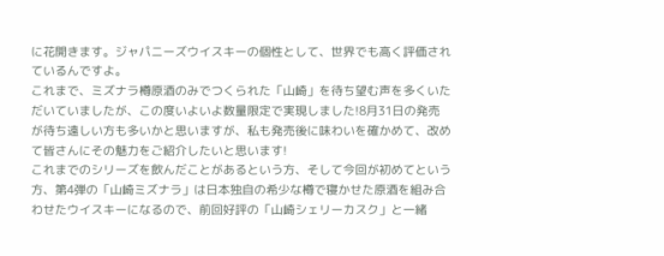に花開きます。ジャパニーズウイスキーの個性として、世界でも高く評価されているんですよ。
これまで、ミズナラ樽原酒のみでつくられた「山崎」を待ち望む声を多くいただいていましたが、この度いよいよ数量限定で実現しました!8月31日の発売が待ち遠しい方も多いかと思いますが、私も発売後に味わいを確かめて、改めて皆さんにその魅力をご紹介したいと思います!
これまでのシリーズを飲んだことがあるという方、そして今回が初めてという方、第4弾の「山崎ミズナラ」は日本独自の希少な樽で寝かせた原酒を組み合わせたウイスキーになるので、前回好評の「山崎シェリーカスク」と一緒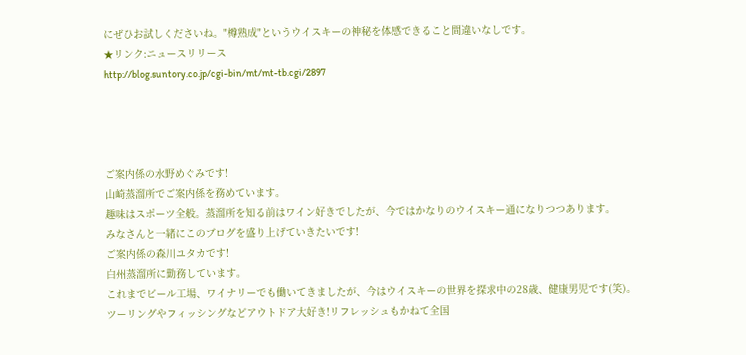にぜひお試しくださいね。"樽熟成"というウイスキーの神秘を体感できること間違いなしです。
★リンク:ニュースリリース
http://blog.suntory.co.jp/cgi-bin/mt/mt-tb.cgi/2897




ご案内係の水野めぐみです!
山崎蒸溜所でご案内係を務めています。
趣味はスポーツ全般。蒸溜所を知る前はワイン好きでしたが、今ではかなりのウイスキー通になりつつあります。
みなさんと一緒にこのブログを盛り上げていきたいです!
ご案内係の森川ユタカです!
白州蒸溜所に勤務しています。
これまでビール工場、ワイナリーでも働いてきましたが、今はウイスキーの世界を探求中の28歳、健康男児です(笑)。
ツーリングやフィッシングなどアウトドア大好き!リフレッシュもかねて全国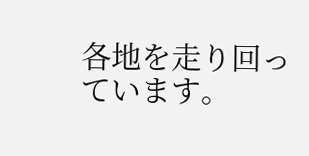各地を走り回っています。